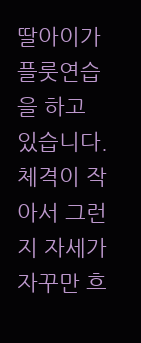딸아이가 플룻연습을 하고 있습니다. 체격이 작아서 그런지 자세가 자꾸만 흐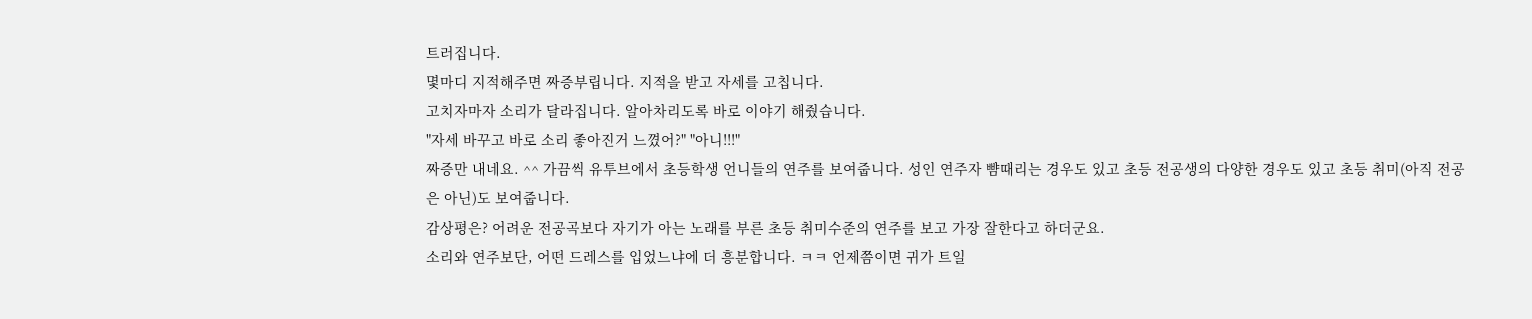트러집니다.
몇마디 지적해주면 짜증부립니다. 지적을 받고 자세를 고칩니다.
고치자마자 소리가 달라집니다. 알아차리도록 바로 이야기 해줬습니다.
"자세 바꾸고 바로 소리 좋아진거 느꼈어?" "아니!!!"
짜증만 내네요. ^^ 가끔씩 유투브에서 초등학생 언니들의 연주를 보여줍니다. 성인 연주자 뺨때리는 경우도 있고 초등 전공생의 다양한 경우도 있고 초등 취미(아직 전공은 아닌)도 보여줍니다.
감상평은? 어려운 전공곡보다 자기가 아는 노래를 부른 초등 취미수준의 연주를 보고 가장 잘한다고 하더군요.
소리와 연주보단, 어떤 드레스를 입었느냐에 더 흥분합니다. ㅋㅋ 언제쯤이면 귀가 트일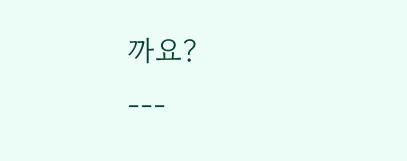까요?
---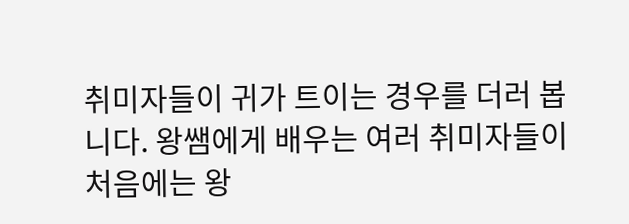취미자들이 귀가 트이는 경우를 더러 봅니다. 왕쌤에게 배우는 여러 취미자들이 처음에는 왕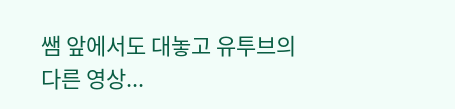쌤 앞에서도 대놓고 유투브의 다른 영상...